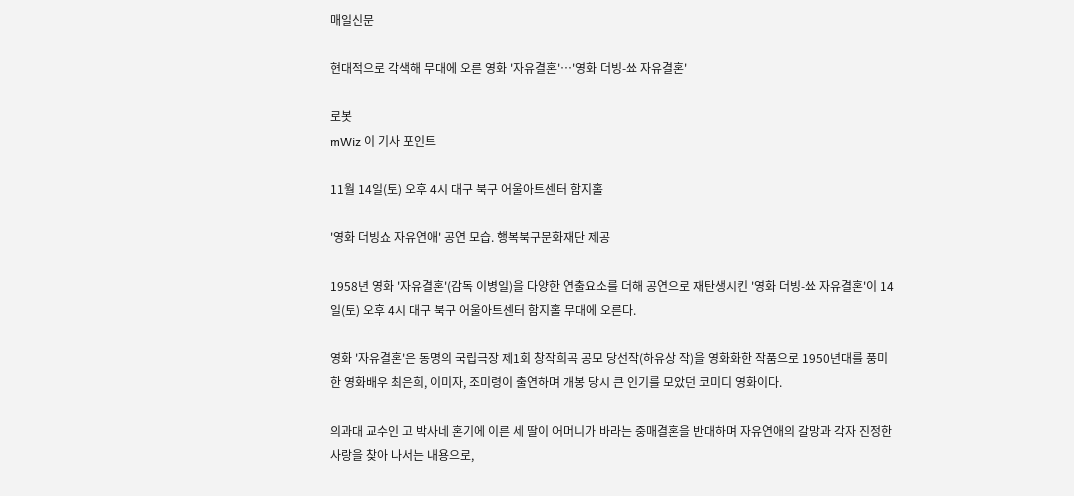매일신문

현대적으로 각색해 무대에 오른 영화 '자유결혼'…'영화 더빙-쑈 자유결혼'

로봇
mWiz 이 기사 포인트

11월 14일(토) 오후 4시 대구 북구 어울아트센터 함지홀

'영화 더빙쇼 자유연애' 공연 모습. 행복북구문화재단 제공

1958년 영화 '자유결혼'(감독 이병일)을 다양한 연출요소를 더해 공연으로 재탄생시킨 '영화 더빙-쑈 자유결혼'이 14일(토) 오후 4시 대구 북구 어울아트센터 함지홀 무대에 오른다.

영화 '자유결혼'은 동명의 국립극장 제1회 창작희곡 공모 당선작(하유상 작)을 영화화한 작품으로 1950년대를 풍미한 영화배우 최은희, 이미자, 조미령이 출연하며 개봉 당시 큰 인기를 모았던 코미디 영화이다.

의과대 교수인 고 박사네 혼기에 이른 세 딸이 어머니가 바라는 중매결혼을 반대하며 자유연애의 갈망과 각자 진정한 사랑을 찾아 나서는 내용으로,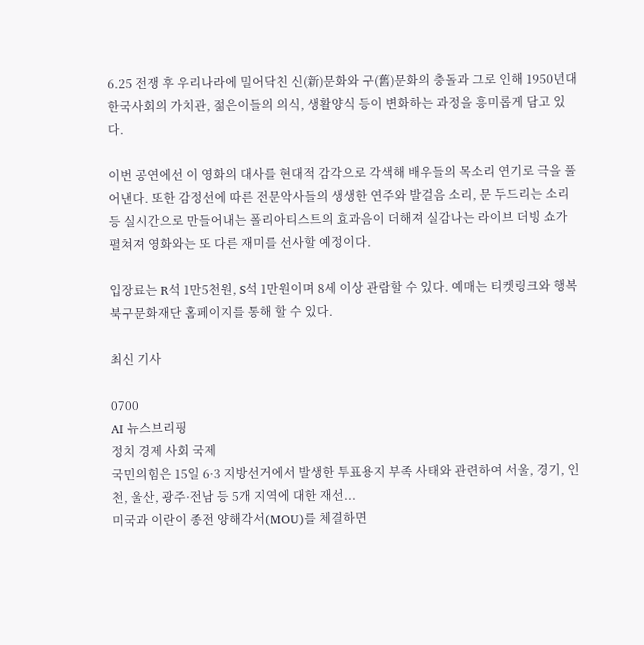6.25 전쟁 후 우리나라에 밀어닥친 신(新)문화와 구(舊)문화의 충돌과 그로 인해 1950년대 한국사회의 가치관, 젊은이들의 의식, 생활양식 등이 변화하는 과정을 흥미롭게 담고 있다.

이번 공연에선 이 영화의 대사를 현대적 감각으로 각색해 배우들의 목소리 연기로 극을 풀어낸다. 또한 감정선에 따른 전문악사들의 생생한 연주와 발걸음 소리, 문 두드리는 소리 등 실시간으로 만들어내는 폴리아티스트의 효과음이 더해져 실감나는 라이브 더빙 쇼가 펼쳐져 영화와는 또 다른 재미를 선사할 예정이다.

입장료는 R석 1만5천원, S석 1만원이며 8세 이상 관람할 수 있다. 예매는 티켓링크와 행복북구문화재단 홈페이지를 통해 할 수 있다.

최신 기사

0700
AI 뉴스브리핑
정치 경제 사회 국제
국민의힘은 15일 6·3 지방선거에서 발생한 투표용지 부족 사태와 관련하여 서울, 경기, 인천, 울산, 광주·전남 등 5개 지역에 대한 재선...
미국과 이란이 종전 양해각서(MOU)를 체결하면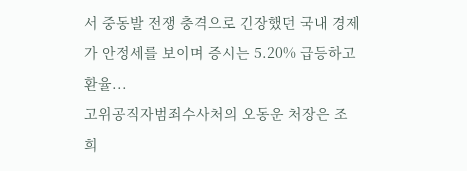서 중동발 전쟁 충격으로 긴장했던 국내 경제가 안정세를 보이며 증시는 5.20% 급등하고 환율...
고위공직자범죄수사처의 오동운 처장은 조희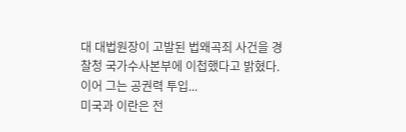대 대법원장이 고발된 법왜곡죄 사건을 경찰청 국가수사본부에 이첩했다고 밝혔다. 이어 그는 공권력 투입...
미국과 이란은 전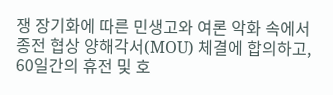쟁 장기화에 따른 민생고와 여론 악화 속에서 종전 협상 양해각서(MOU) 체결에 합의하고, 60일간의 휴전 및 호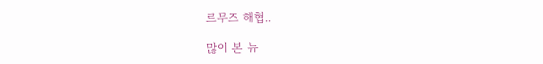르무즈 해협..

많이 본 뉴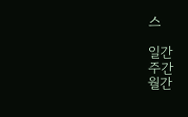스

일간
주간
월간